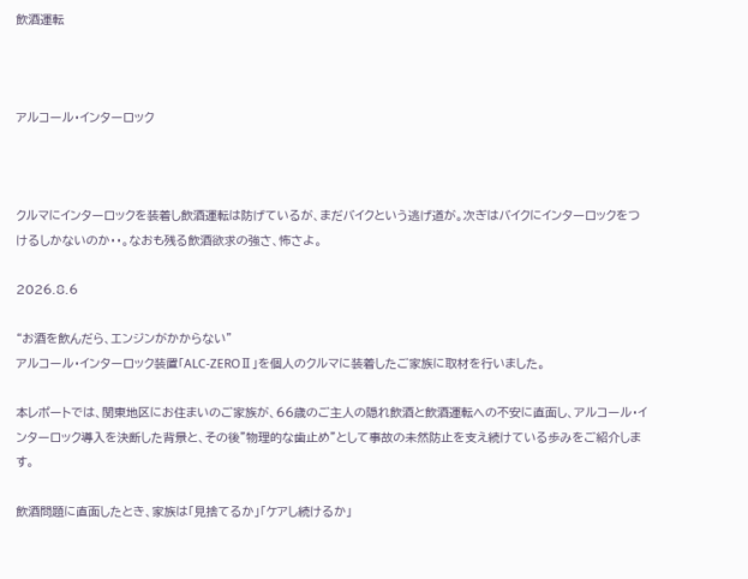飲酒運転



アルコール・インターロック



クルマにインターロックを装着し飲酒運転は防げているが、まだバイクという逃げ道が。次ぎはバイクにインターロックをつけるしかないのか・・。なおも残る飲酒欲求の強さ、怖さよ。

2026.8.6

“お酒を飲んだら、エンジンがかからない”
アルコール・インターロック装置「ALC-ZEROⅡ」を個人のクルマに装着したご家族に取材を行いました。

本レポートでは、関東地区にお住まいのご家族が、66歳のご主人の隠れ飲酒と飲酒運転への不安に直面し、アルコール・インターロック導入を決断した背景と、その後”物理的な歯止め”として事故の未然防止を支え続けている歩みをご紹介します。

飲酒問題に直面したとき、家族は「見捨てるか」「ケアし続けるか」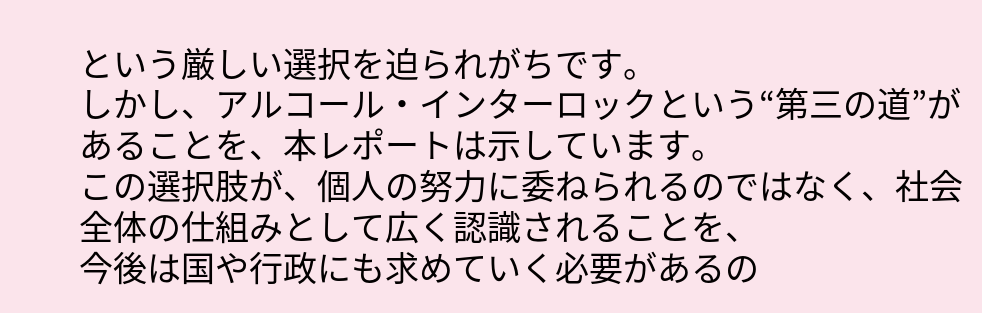という厳しい選択を迫られがちです。
しかし、アルコール・インターロックという“第三の道”があることを、本レポートは示しています。
この選択肢が、個人の努力に委ねられるのではなく、社会全体の仕組みとして広く認識されることを、
今後は国や行政にも求めていく必要があるの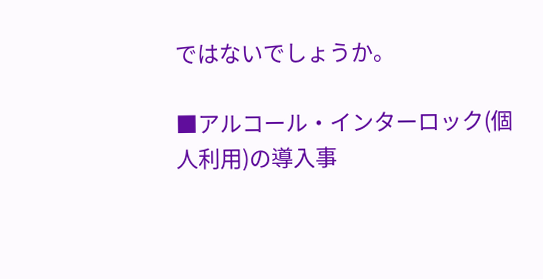ではないでしょうか。

■アルコール・インターロック(個人利用)の導入事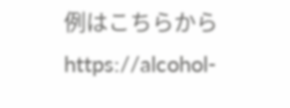例はこちらから
https://alcohol-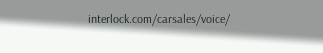interlock.com/carsales/voice/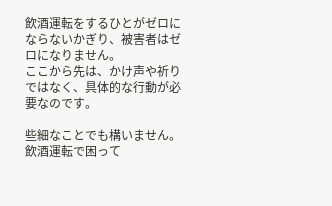飲酒運転をするひとがゼロにならないかぎり、被害者はゼロになりません。
ここから先は、かけ声や祈りではなく、具体的な行動が必要なのです。

些細なことでも構いません。
飲酒運転で困って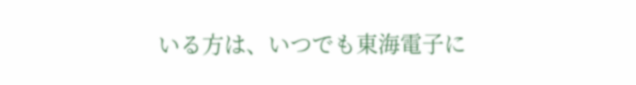いる方は、いつでも東海電子に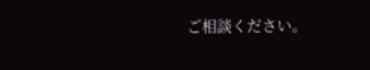ご相談ください。